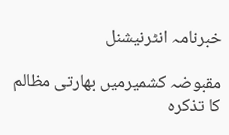خبرنامہ انٹرنیشنل

مقبوضہ کشمیرمیں بھارتی مظالم کا تذکرہ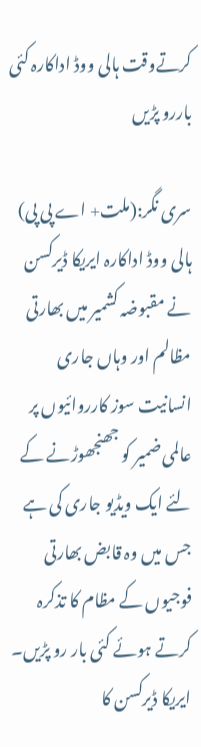کرتےوقت ہالی ووڈ اداکارہ کئی باررو پڑیں

سری نگر:(ملت+ اے پی پی) ہالی ووڈ اداکارہ ایریکا ڈیرکسن نے مقبوضہ کشمیر میں بھارتی مظالم اور وہاں جاری انسانیت سوز کارروائیوں پر عالمی ضمیر کو جھنجھوڑنے کے لئے ایک ویڈیو جاری کی ہے جس میں وہ قابض بھارتی فوجیوں کے مظام کا تذکرہ کرتے ہوئے کئی بار رو پڑیں۔ ایریکا ڈیرکسن کا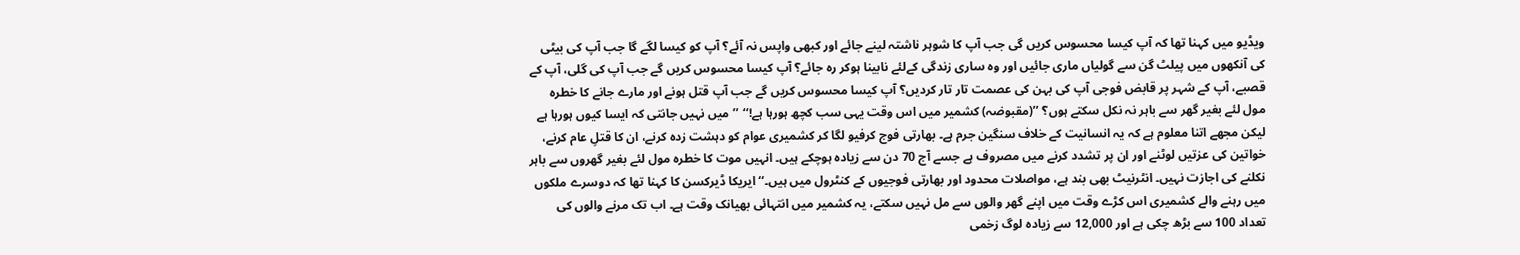ویڈیو میں کہنا تھا کہ آپ کیسا محسوس کریں گی جب آپ کا شوہر ناشتہ لینے جائے اور کبھی واپس نہ آئے؟ آپ کو کیسا لگے گا جب آپ کی بیٹی کی آنکھوں میں پیلٹ گن سے گولیاں ماری جائیں اور وہ ساری زندگی کےلئے نابینا ہوکر رہ جائے؟ آپ کیسا محسوس کریں گے جب آپ کی گلی، آپ کے قصبے، آپ کے شہر پر قابض فوجی آپ کی بہن کی عصمت تار تار کردیں؟ آپ کیسا محسوس کریں گے جب آپ قتل ہونے اور مارے جانے کا خطرہ مول لئے بغیر گھر سے باہر نہ نکل سکتے ہوں؟ ’’(مقبوضہ) کشمیر میں اس وقت یہی سب کچھ ہورہا ہے!‘‘ ’’میں نہیں جانتی کہ ایسا کیوں ہورہا ہے لیکن مجھے اتنا معلوم ہے کہ یہ انسانیت کے خلاف سنگین جرم ہے۔ بھارتی فوج کرفیو لگا کر کشمیری عوام کو دہشت زدہ کرنے، ان کا قتلِ عام کرنے، خواتین کی عزتیں لوٹنے اور ان پر تشدد کرنے میں مصروف ہے جسے آج 70 دن سے زیادہ ہوچکے ہیں۔ انہیں موت کا خطرہ مول لئے بغیر گھروں سے باہر نکلنے کی اجازت نہیں۔ انٹرنیٹ بھی بند ہے، مواصلات محدود اور بھارتی فوجیوں کے کنٹرول میں ہیں۔‘‘ ایریکا ڈیرکسن کا کہنا تھا کہ دوسرے ملکوں میں رہنے والے کشمیری اس کڑے وقت میں اپنے گھر والوں سے مل نہیں سکتے، یہ کشمیر میں انتہائی بھیانک وقت ہے۔ اب تک مرنے والوں کی تعداد 100 سے بڑھ چکی ہے اور 12,000 سے زیادہ لوگ زخمی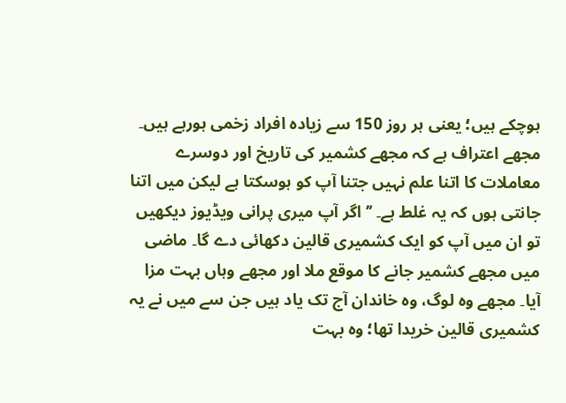ہوچکے ہیں؛ یعنی ہر روز 150 سے زیادہ افراد زخمی ہورہے ہیں۔ مجھے اعتراف ہے کہ مجھے کشمیر کی تاریخ اور دوسرے معاملات کا اتنا علم نہیں جتنا آپ کو ہوسکتا ہے لیکن میں اتنا جانتی ہوں کہ یہ غلط ہے۔ ’’اگر آپ میری پرانی ویڈیوز دیکھیں تو ان میں آپ کو ایک کشمیری قالین دکھائی دے گا۔ ماضی میں مجھے کشمیر جانے کا موقع ملا اور مجھے وہاں بہت مزا آیا۔ مجھے وہ لوگ، وہ خاندان آج تک یاد ہیں جن سے میں نے یہ کشمیری قالین خریدا تھا؛ وہ بہت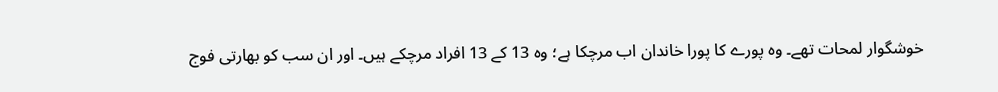خوشگوار لمحات تھے۔ وہ پورے کا پورا خاندان اب مرچکا ہے؛ وہ 13 کے 13 افراد مرچکے ہیں۔ اور ان سب کو بھارتی فوج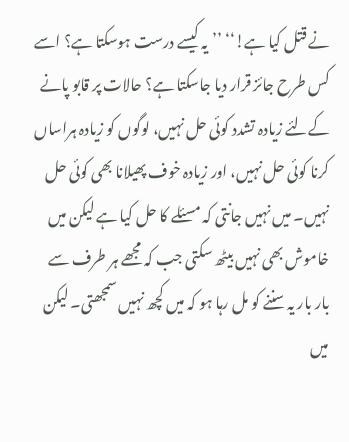نے قتل کیا ہے!‘‘ ’’یہ کیسے درست ہوسکتا ہے؟ اسے کس طرح جائز قرار دیا جاسکتا ہے؟ حالات پر قابو پانے کےلئے زیادہ تشدد کوئی حل نہیں، لوگوں کو زیادہ ہراساں کرنا کوئی حل نہیں، اور زیادہ خوف پھیلانا بھی کوئی حل نہیں۔ میں نہیں جانتی کہ مسئلے کا حل کیا ہے لیکن میں خاموش بھی نہیں بیٹھ سکتی جب کہ مجھے ہر طرف سے بار بار یہ سننے کو مل رہا ہو کہ میں کچھ نہیں سمجھتی۔ لیکن میں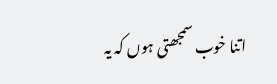اتنا خوب سمجھتی ہوں کہ یہ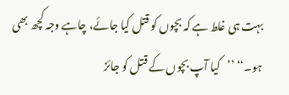بہت ہی غلط ہے کہ بچوں کو قتل کیا جائے، چاہے وجہ کچھ بھی ہو۔‘‘ ’’کیا آپ بچوں کے قتل کو جائز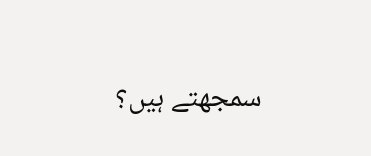سمجھتے ہیں؟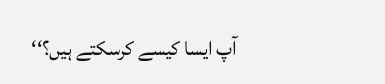آپ ایسا کیسے کرسکتے ہیں؟‘‘